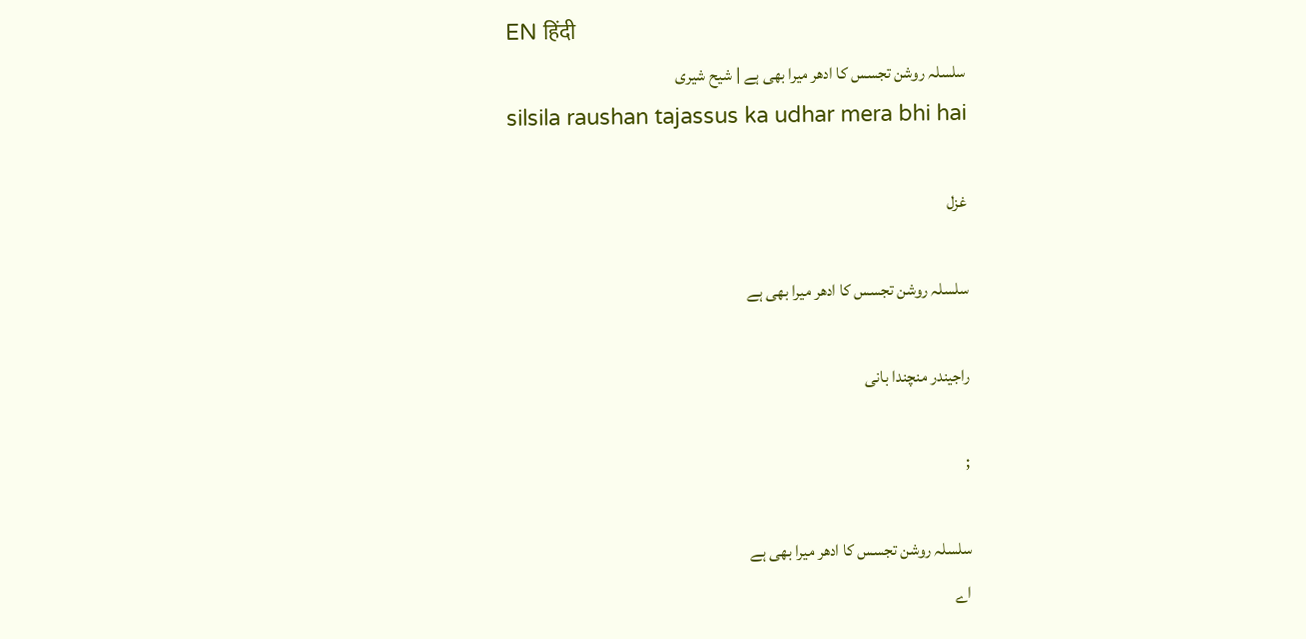EN हिंदी
سلسلہ روشن تجسس کا ادھر میرا بھی ہے | شیح شیری
silsila raushan tajassus ka udhar mera bhi hai

غزل

سلسلہ روشن تجسس کا ادھر میرا بھی ہے

راجیندر منچندا بانی

;

سلسلہ روشن تجسس کا ادھر میرا بھی ہے
اے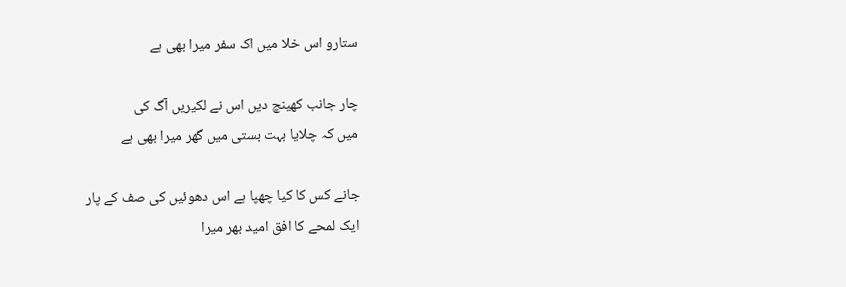ستارو اس خلا میں اک سفر میرا بھی ہے

چار جانب کھینچ دیں اس نے لکیریں آگ کی
میں کہ چلایا بہت بستی میں گھر میرا بھی ہے

جانے کس کا کیا چھپا ہے اس دھوئیں کی صف کے پار
ایک لمحے کا افق امید بھر میرا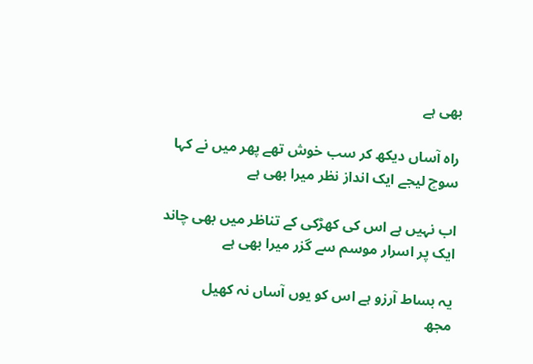بھی ہے

راہ آساں دیکھ کر سب خوش تھے پھر میں نے کہا
سوچ لیجے ایک انداز نظر میرا بھی ہے

اب نہیں ہے اس کی کھڑکی کے تناظر میں بھی چاند
ایک پر اسرار موسم سے گزر میرا بھی ہے

یہ بساط آرزو ہے اس کو یوں آساں نہ کھیل
مجھ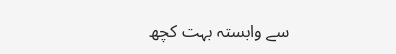سے وابستہ بہت کچھ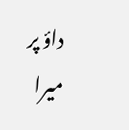داؤ پر میرا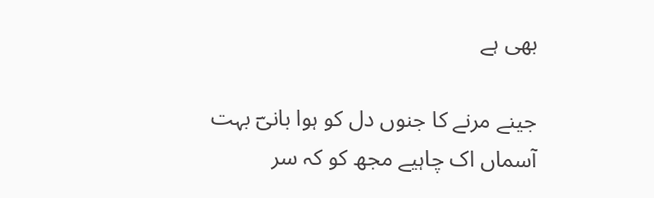بھی ہے

جینے مرنے کا جنوں دل کو ہوا بانیؔ بہت
آسماں اک چاہیے مجھ کو کہ سر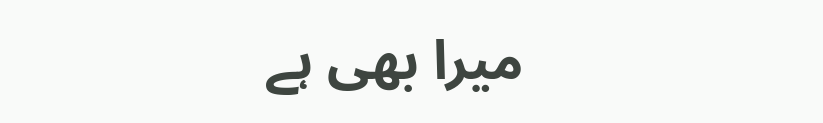میرا بھی ہے